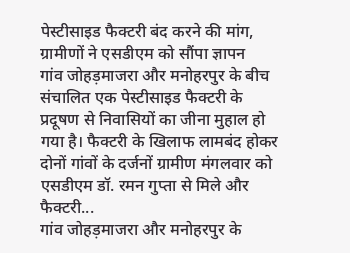पेस्टीसाइड फैक्टरी बंद करने की मांग, ग्रामीणों ने एसडीएम को सौंपा ज्ञापन
गांव जोहड़माजरा और मनोहरपुर के बीच संचालित एक पेस्टीसाइड फैक्टरी के प्रदूषण से निवासियों का जीना मुहाल हो गया है। फैक्टरी के खिलाफ लामबंद होकर दोनों गांवों के दर्जनों ग्रामीण मंगलवार को एसडीएम डॉ. रमन गुप्ता से मिले और फैक्टरी...
गांव जोहड़माजरा और मनोहरपुर के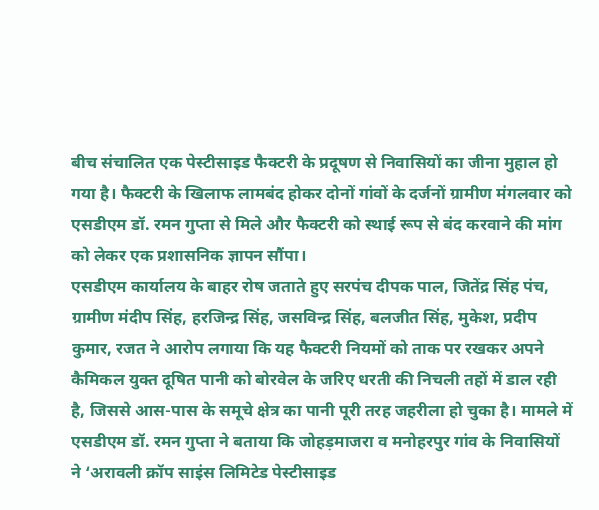बीच संचालित एक पेस्टीसाइड फैक्टरी के प्रदूषण से निवासियों का जीना मुहाल हो गया है। फैक्टरी के खिलाफ लामबंद होकर दोनों गांवों के दर्जनों ग्रामीण मंगलवार को एसडीएम डॉ. रमन गुप्ता से मिले और फैक्टरी को स्थाई रूप से बंद करवाने की मांग को लेकर एक प्रशासनिक ज्ञापन सौंपा।
एसडीएम कार्यालय के बाहर रोष जताते हुए सरपंच दीपक पाल, जितेंद्र सिंह पंच, ग्रामीण मंदीप सिंह, हरजिन्द्र सिंह, जसविन्द्र सिंह, बलजीत सिंह, मुकेश, प्रदीप कुमार, रजत ने आरोप लगाया कि यह फैक्टरी नियमों को ताक पर रखकर अपने कैमिकल युक्त दूषित पानी को बोरवेल के जरिए धरती की निचली तहों में डाल रही है, जिससे आस-पास के समूचे क्षेत्र का पानी पूरी तरह जहरीला हो चुका है। मामले में एसडीएम डॉ. रमन गुप्ता ने बताया कि जोहड़माजरा व मनोहरपुर गांव के निवासियों ने ‘अरावली क्रॉप साइंस लिमिटेड पेस्टीसाइड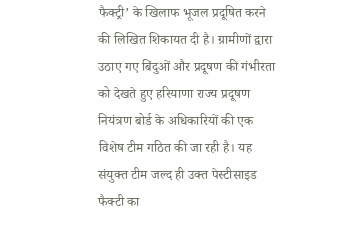फैक्ट्री’ के खिलाफ भूजल प्रदूषित करने की लिखित शिकायत दी है। ग्रामीणों द्वारा उठाए गए बिंदुओं और प्रदूषण की गंभीरता को देखते हुए हरियाणा राज्य प्रदूषण नियंत्रण बोर्ड के अधिकारियों की एक विशेष टीम गठित की जा रही है। यह संयुक्त टीम जल्द ही उक्त पेस्टीसाइड फैक्टी का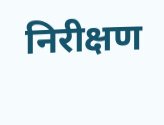निरीक्षण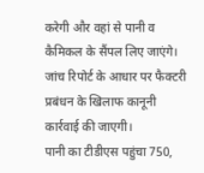करेगी और वहां से पानी व कैमिकल के सैंपल लिए जाएंगे। जांच रिपोर्ट के आधार पर फैक्टरी प्रबंधन के खिलाफ कानूनी कार्रवाई की जाएगी।
पानी का टीडीएस पहुंचा 750,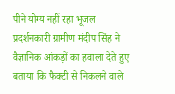पीने योग्य नहीं रहा भूजल
प्रदर्शनकारी ग्रामीण मंदीप सिंह ने वैज्ञानिक आंकड़ों का हवाला देते हुए बताया कि फैक्टी से निकलने वाले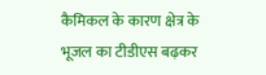कैमिकल के कारण क्षेत्र के भूजल का टीडीएस बढ़कर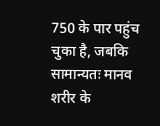750 के पार पहुंच चुका है, जबकि सामान्यतः मानव शरीर के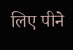लिए पीने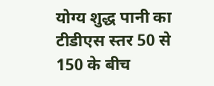योग्य शुद्ध पानी का टीडीएस स्तर 50 से 150 के बीच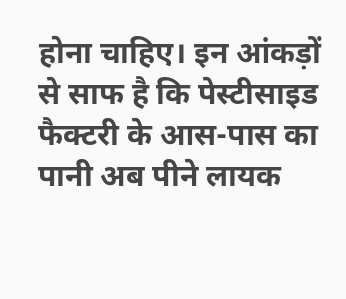होना चाहिए। इन आंकड़ों से साफ है कि पेस्टीसाइड फैक्टरी के आस-पास का पानी अब पीने लायक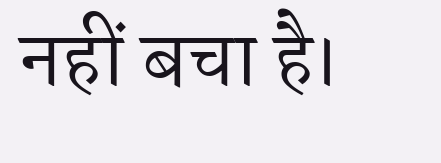नहीं बचा है।